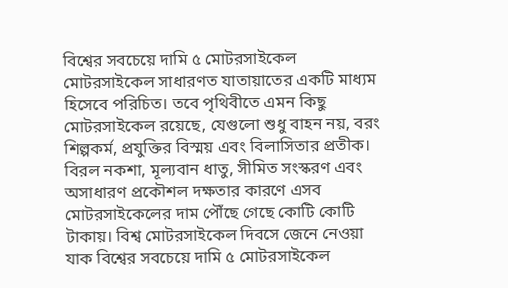বিশ্বের সবচেয়ে দামি ৫ মোটরসাইকেল
মোটরসাইকেল সাধারণত যাতায়াতের একটি মাধ্যম হিসেবে পরিচিত। তবে পৃথিবীতে এমন কিছু মোটরসাইকেল রয়েছে, যেগুলো শুধু বাহন নয়, বরং শিল্পকর্ম, প্রযুক্তির বিস্ময় এবং বিলাসিতার প্রতীক। বিরল নকশা, মূল্যবান ধাতু, সীমিত সংস্করণ এবং অসাধারণ প্রকৌশল দক্ষতার কারণে এসব মোটরসাইকেলের দাম পৌঁছে গেছে কোটি কোটি টাকায়। বিশ্ব মোটরসাইকেল দিবসে জেনে নেওয়া যাক বিশ্বের সবচেয়ে দামি ৫ মোটরসাইকেল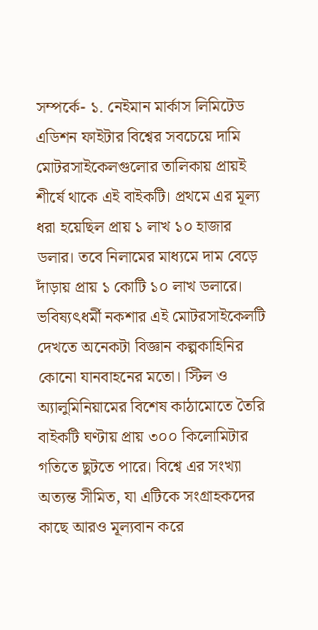সম্পর্কে- ১. নেইমান মার্কাস লিমিটেড এডিশন ফাইটার বিশ্বের সবচেয়ে দামি মোটরসাইকেলগুলোর তালিকায় প্রায়ই শীর্ষে থাকে এই বাইকটি। প্রথমে এর মূল্য ধরা হয়েছিল প্রায় ১ লাখ ১০ হাজার ডলার। তবে নিলামের মাধ্যমে দাম বেড়ে দাঁড়ায় প্রায় ১ কোটি ১০ লাখ ডলারে। ভবিষ্যৎধর্মী নকশার এই মোটরসাইকেলটি দেখতে অনেকটা বিজ্ঞান কল্পকাহিনির কোনো যানবাহনের মতো। স্টিল ও অ্যালুমিনিয়ামের বিশেষ কাঠামোতে তৈরি বাইকটি ঘণ্টায় প্রায় ৩০০ কিলোমিটার গতিতে ছুটতে পারে। বিশ্বে এর সংখ্যা অত্যন্ত সীমিত, যা এটিকে সংগ্রাহকদের কাছে আরও মূল্যবান করে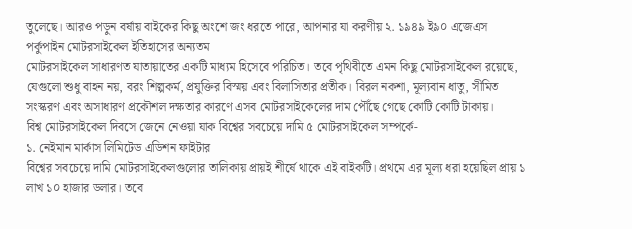তুলেছে। আরও পড়ুন বর্ষায় বাইকের কিছু অংশে জং ধরতে পারে, আপনার যা করণীয় ২. ১৯৪৯ ই৯০ এজেএস পর্কুপাইন মোটরসাইকেল ইতিহাসের অন্যতম
মোটরসাইকেল সাধারণত যাতায়াতের একটি মাধ্যম হিসেবে পরিচিত। তবে পৃথিবীতে এমন কিছু মোটরসাইকেল রয়েছে, যেগুলো শুধু বাহন নয়, বরং শিল্পকর্ম, প্রযুক্তির বিস্ময় এবং বিলাসিতার প্রতীক। বিরল নকশা, মূল্যবান ধাতু, সীমিত সংস্করণ এবং অসাধারণ প্রকৌশল দক্ষতার কারণে এসব মোটরসাইকেলের দাম পৌঁছে গেছে কোটি কোটি টাকায়।
বিশ্ব মোটরসাইকেল দিবসে জেনে নেওয়া যাক বিশ্বের সবচেয়ে দামি ৫ মোটরসাইকেল সম্পর্কে-
১. নেইমান মার্কাস লিমিটেড এডিশন ফাইটার
বিশ্বের সবচেয়ে দামি মোটরসাইকেলগুলোর তালিকায় প্রায়ই শীর্ষে থাকে এই বাইকটি। প্রথমে এর মূল্য ধরা হয়েছিল প্রায় ১ লাখ ১০ হাজার ডলার। তবে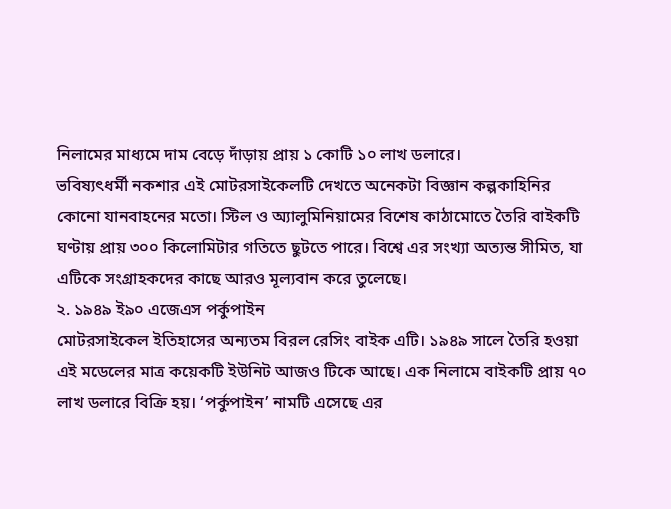নিলামের মাধ্যমে দাম বেড়ে দাঁড়ায় প্রায় ১ কোটি ১০ লাখ ডলারে।
ভবিষ্যৎধর্মী নকশার এই মোটরসাইকেলটি দেখতে অনেকটা বিজ্ঞান কল্পকাহিনির কোনো যানবাহনের মতো। স্টিল ও অ্যালুমিনিয়ামের বিশেষ কাঠামোতে তৈরি বাইকটি ঘণ্টায় প্রায় ৩০০ কিলোমিটার গতিতে ছুটতে পারে। বিশ্বে এর সংখ্যা অত্যন্ত সীমিত, যা এটিকে সংগ্রাহকদের কাছে আরও মূল্যবান করে তুলেছে।
২. ১৯৪৯ ই৯০ এজেএস পর্কুপাইন
মোটরসাইকেল ইতিহাসের অন্যতম বিরল রেসিং বাইক এটি। ১৯৪৯ সালে তৈরি হওয়া এই মডেলের মাত্র কয়েকটি ইউনিট আজও টিকে আছে। এক নিলামে বাইকটি প্রায় ৭০ লাখ ডলারে বিক্রি হয়। ‘পর্কুপাইন’ নামটি এসেছে এর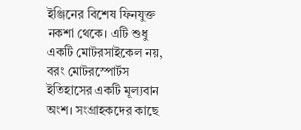ইঞ্জিনের বিশেষ ফিনযুক্ত নকশা থেকে। এটি শুধু একটি মোটরসাইকেল নয়, বরং মোটরস্পোর্টস ইতিহাসের একটি মূল্যবান অংশ। সংগ্রাহকদের কাছে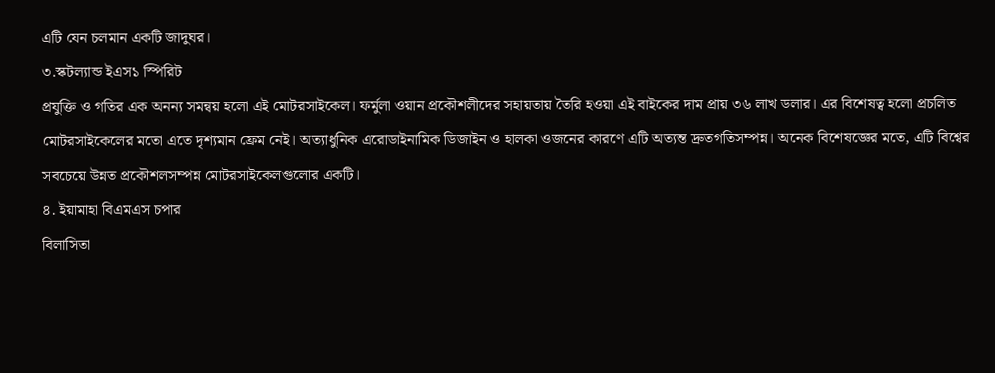এটি যেন চলমান একটি জাদুঘর।
৩.স্কটল্যান্ড ইএস১ স্পিরিট
প্রযুক্তি ও গতির এক অনন্য সমন্বয় হলো এই মোটরসাইকেল। ফর্মুলা ওয়ান প্রকৌশলীদের সহায়তায় তৈরি হওয়া এই বাইকের দাম প্রায় ৩৬ লাখ ডলার। এর বিশেষত্ব হলো প্রচলিত মোটরসাইকেলের মতো এতে দৃশ্যমান ফ্রেম নেই। অত্যাধুনিক এরোডাইনামিক ডিজাইন ও হালকা ওজনের কারণে এটি অত্যন্ত দ্রুতগতিসম্পন্ন। অনেক বিশেষজ্ঞের মতে, এটি বিশ্বের সবচেয়ে উন্নত প্রকৌশলসম্পন্ন মোটরসাইকেলগুলোর একটি।
৪. ইয়ামাহা বিএমএস চপার
বিলাসিতা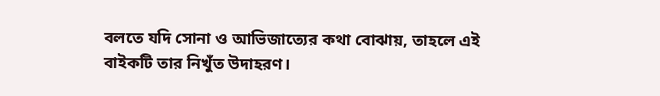বলতে যদি সোনা ও আভিজাত্যের কথা বোঝায়, তাহলে এই বাইকটি তার নিখুঁত উদাহরণ।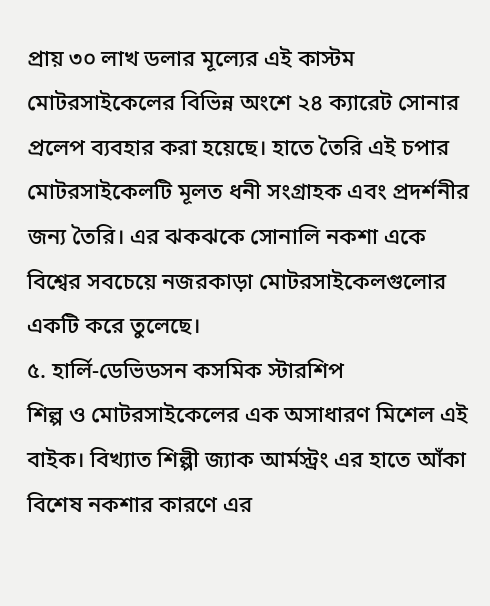প্রায় ৩০ লাখ ডলার মূল্যের এই কাস্টম মোটরসাইকেলের বিভিন্ন অংশে ২৪ ক্যারেট সোনার প্রলেপ ব্যবহার করা হয়েছে। হাতে তৈরি এই চপার মোটরসাইকেলটি মূলত ধনী সংগ্রাহক এবং প্রদর্শনীর জন্য তৈরি। এর ঝকঝকে সোনালি নকশা একে বিশ্বের সবচেয়ে নজরকাড়া মোটরসাইকেলগুলোর একটি করে তুলেছে।
৫. হার্লি-ডেভিডসন কসমিক স্টারশিপ
শিল্প ও মোটরসাইকেলের এক অসাধারণ মিশেল এই বাইক। বিখ্যাত শিল্পী জ্যাক আর্মস্ট্রং এর হাতে আঁকা বিশেষ নকশার কারণে এর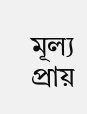মূল্য প্রায়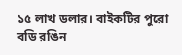১৫ লাখ ডলার। বাইকটির পুরো বডি রঙিন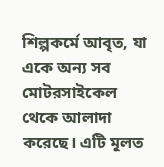শিল্পকর্মে আবৃত, যা একে অন্য সব মোটরসাইকেল থেকে আলাদা করেছে। এটি মূলত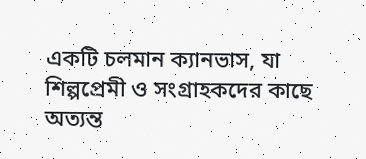একটি চলমান ক্যানভাস, যা শিল্পপ্রেমী ও সংগ্রাহকদের কাছে অত্যন্ত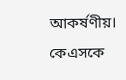আকর্ষণীয়।
কেএসকে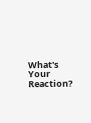What's Your Reaction?